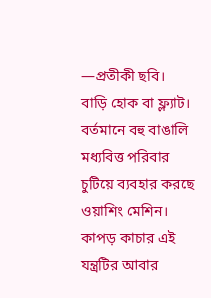—প্রতীকী ছবি।
বাড়ি হোক বা ফ্ল্যাট। বর্তমানে বহু বাঙালি মধ্যবিত্ত পরিবার চুটিয়ে ব্যবহার করছে ওয়াশিং মেশিন। কাপড় কাচার এই যন্ত্রটির আবার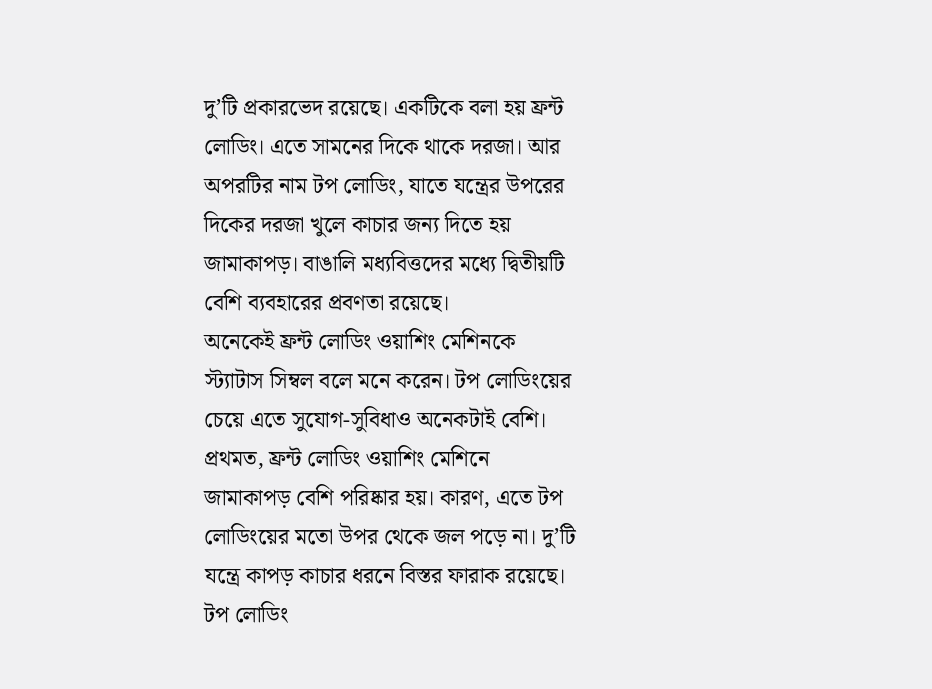দু’টি প্রকারভেদ রয়েছে। একটিকে বলা হয় ফ্রন্ট লোডিং। এতে সামনের দিকে থাকে দরজা। আর অপরটির নাম টপ লোডিং, যাতে যন্ত্রের উপরের দিকের দরজা খুলে কাচার জন্য দিতে হয় জামাকাপড়। বাঙালি মধ্যবিত্তদের মধ্যে দ্বিতীয়টি বেশি ব্যবহারের প্রবণতা রয়েছে।
অনেকেই ফ্রন্ট লোডিং ওয়াশিং মেশিনকে স্ট্যাটাস সিম্বল বলে মনে করেন। টপ লোডিংয়ের চেয়ে এতে সুযোগ-সুবিধাও অনেকটাই বেশি। প্রথমত, ফ্রন্ট লোডিং ওয়াশিং মেশিনে জামাকাপড় বেশি পরিষ্কার হয়। কারণ, এতে টপ লোডিংয়ের মতো উপর থেকে জল পড়ে না। দু’টি যন্ত্রে কাপড় কাচার ধরনে বিস্তর ফারাক রয়েছে।
টপ লোডিং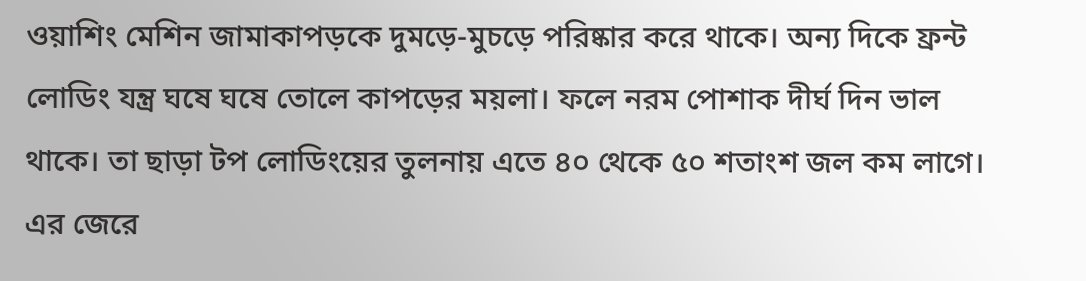ওয়াশিং মেশিন জামাকাপড়কে দুমড়ে-মুচড়ে পরিষ্কার করে থাকে। অন্য দিকে ফ্রন্ট লোডিং যন্ত্র ঘষে ঘষে তোলে কাপড়ের ময়লা। ফলে নরম পোশাক দীর্ঘ দিন ভাল থাকে। তা ছাড়া টপ লোডিংয়ের তুলনায় এতে ৪০ থেকে ৫০ শতাংশ জল কম লাগে। এর জেরে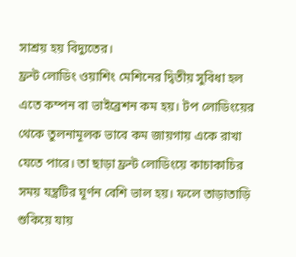সাশ্রয় হয় বিদ্যুতের।
ফ্রন্ট লোডিং ওয়াশিং মেশিনের দ্বিতীয় সুবিধা হল এতে কম্পন বা ভাইব্রেশন কম হয়। টপ লোডিংয়ের থেকে তুলনামূলক ভাবে কম জায়গায় একে রাখা যেতে পারে। তা ছাড়া ফ্রন্ট লোডিংয়ে কাচাকাচির সময় যন্ত্রটির ঘূর্ণন বেশি ভাল হয়। ফলে তাড়াতাড়ি শুকিয়ে যায়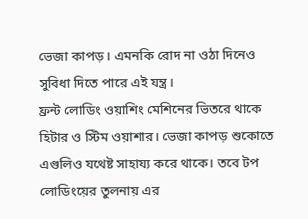ভেজা কাপড়। এমনকি রোদ না ওঠা দিনেও সুবিধা দিতে পারে এই যন্ত্র।
ফ্রন্ট লোডিং ওয়াশিং মেশিনের ভিতরে থাকে হিটার ও স্টিম ওয়াশার। ভেজা কাপড় শুকোতে এগুলিও যথেষ্ট সাহায্য করে থাকে। তবে টপ লোডিংয়ের তুলনায় এর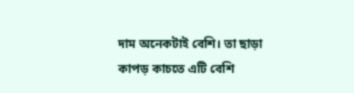দাম অনেকটাই বেশি। তা ছাড়া কাপড় কাচতে এটি বেশি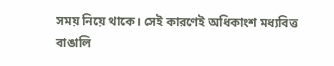সময় নিয়ে থাকে। সেই কারণেই অধিকাংশ মধ্যবিত্ত বাঙালি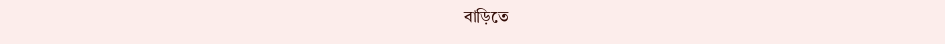বাড়িতে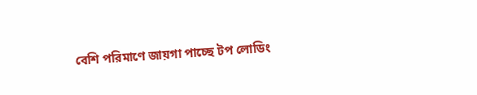বেশি পরিমাণে জায়গা পাচ্ছে টপ লোডিং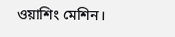ওয়াশিং মেশিন।